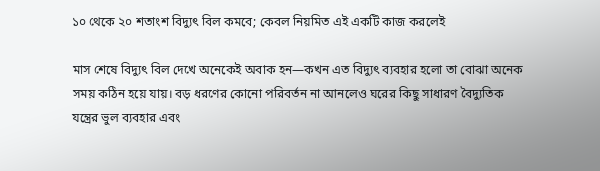১০ থেকে ২০ শতাংশ বিদ্যুৎ বিল কমবে; কেবল নিয়মিত এই একটি কাজ করলেই

মাস শেষে বিদ্যুৎ বিল দেখে অনেকেই অবাক হন—কখন এত বিদ্যুৎ ব্যবহার হলো তা বোঝা অনেক সময় কঠিন হয়ে যায়। বড় ধরণের কোনো পরিবর্তন না আনলেও ঘরের কিছু সাধারণ বৈদ্যুতিক যন্ত্রের ভুল ব্যবহার এবং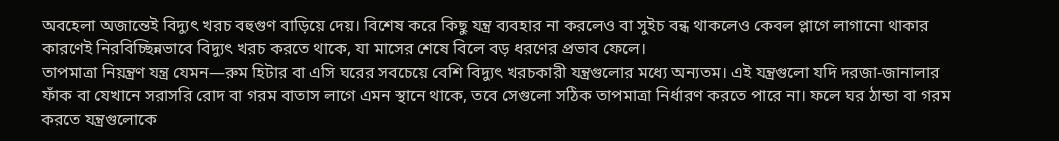অবহেলা অজান্তেই বিদ্যুৎ খরচ বহুগুণ বাড়িয়ে দেয়। বিশেষ করে কিছু যন্ত্র ব্যবহার না করলেও বা সুইচ বন্ধ থাকলেও কেবল প্লাগে লাগানো থাকার কারণেই নিরবিচ্ছিন্নভাবে বিদ্যুৎ খরচ করতে থাকে, যা মাসের শেষে বিলে বড় ধরণের প্রভাব ফেলে।
তাপমাত্রা নিয়ন্ত্রণ যন্ত্র যেমন—রুম হিটার বা এসি ঘরের সবচেয়ে বেশি বিদ্যুৎ খরচকারী যন্ত্রগুলোর মধ্যে অন্যতম। এই যন্ত্রগুলো যদি দরজা-জানালার ফাঁক বা যেখানে সরাসরি রোদ বা গরম বাতাস লাগে এমন স্থানে থাকে, তবে সেগুলো সঠিক তাপমাত্রা নির্ধারণ করতে পারে না। ফলে ঘর ঠান্ডা বা গরম করতে যন্ত্রগুলোকে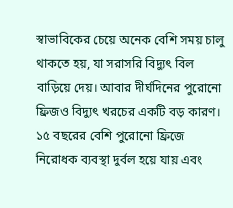স্বাভাবিকের চেয়ে অনেক বেশি সময় চালু থাকতে হয়, যা সরাসরি বিদ্যুৎ বিল বাড়িয়ে দেয়। আবার দীর্ঘদিনের পুরোনো ফ্রিজও বিদ্যুৎ খরচের একটি বড় কারণ। ১৫ বছরের বেশি পুরোনো ফ্রিজে নিরোধক ব্যবস্থা দুর্বল হয়ে যায় এবং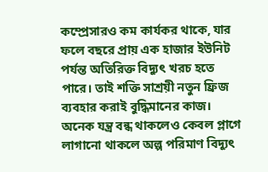কম্প্রেসারও কম কার্যকর থাকে, যার ফলে বছরে প্রায় এক হাজার ইউনিট পর্যন্ত অতিরিক্ত বিদ্যুৎ খরচ হতে পারে। তাই শক্তি সাশ্রয়ী নতুন ফ্রিজ ব্যবহার করাই বুদ্ধিমানের কাজ।
অনেক যন্ত্র বন্ধ থাকলেও কেবল প্লাগে লাগানো থাকলে অল্প পরিমাণ বিদ্যুৎ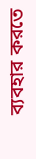ব্যবহার করতে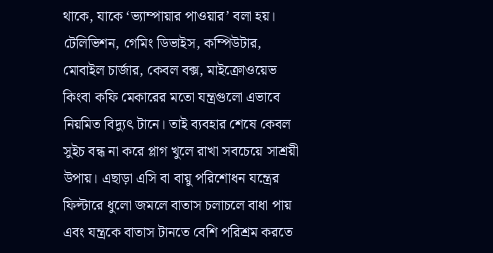থাকে, যাকে ‘ভ্যাম্পায়ার পাওয়ার’ বলা হয়। টেলিভিশন, গেমিং ডিভাইস, কম্পিউটার, মোবাইল চার্জার, কেবল বক্স, মাইক্রোওয়েভ কিংবা কফি মেকারের মতো যন্ত্রগুলো এভাবে নিয়মিত বিদ্যুৎ টানে। তাই ব্যবহার শেষে কেবল সুইচ বন্ধ না করে প্লাগ খুলে রাখা সবচেয়ে সাশ্রয়ী উপায়। এছাড়া এসি বা বায়ু পরিশোধন যন্ত্রের ফিল্টারে ধুলো জমলে বাতাস চলাচলে বাধা পায় এবং যন্ত্রকে বাতাস টানতে বেশি পরিশ্রম করতে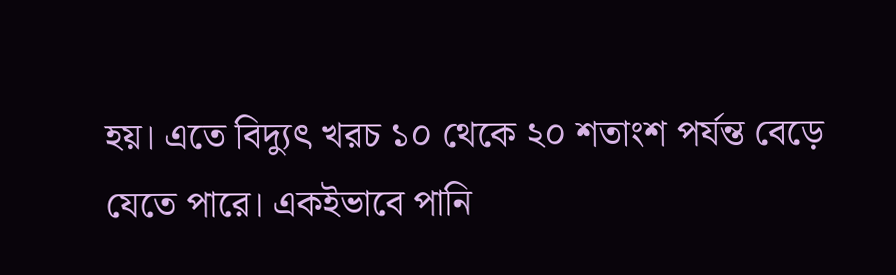হয়। এতে বিদ্যুৎ খরচ ১০ থেকে ২০ শতাংশ পর্যন্ত বেড়ে যেতে পারে। একইভাবে পানি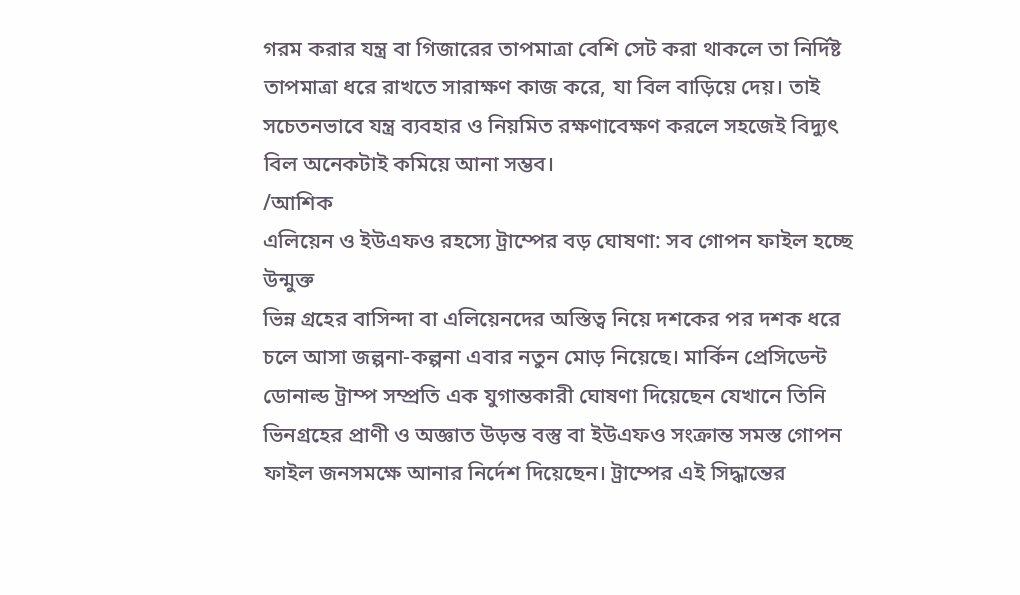গরম করার যন্ত্র বা গিজারের তাপমাত্রা বেশি সেট করা থাকলে তা নির্দিষ্ট তাপমাত্রা ধরে রাখতে সারাক্ষণ কাজ করে, যা বিল বাড়িয়ে দেয়। তাই সচেতনভাবে যন্ত্র ব্যবহার ও নিয়মিত রক্ষণাবেক্ষণ করলে সহজেই বিদ্যুৎ বিল অনেকটাই কমিয়ে আনা সম্ভব।
/আশিক
এলিয়েন ও ইউএফও রহস্যে ট্রাম্পের বড় ঘোষণা: সব গোপন ফাইল হচ্ছে উন্মুক্ত
ভিন্ন গ্রহের বাসিন্দা বা এলিয়েনদের অস্তিত্ব নিয়ে দশকের পর দশক ধরে চলে আসা জল্পনা-কল্পনা এবার নতুন মোড় নিয়েছে। মার্কিন প্রেসিডেন্ট ডোনাল্ড ট্রাম্প সম্প্রতি এক যুগান্তকারী ঘোষণা দিয়েছেন যেখানে তিনি ভিনগ্রহের প্রাণী ও অজ্ঞাত উড়ন্ত বস্তু বা ইউএফও সংক্রান্ত সমস্ত গোপন ফাইল জনসমক্ষে আনার নির্দেশ দিয়েছেন। ট্রাম্পের এই সিদ্ধান্তের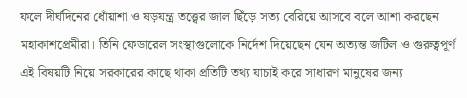ফলে দীর্ঘদিনের ধোঁয়াশা ও ষড়যন্ত্র তত্ত্বের জাল ছিঁড়ে সত্য বেরিয়ে আসবে বলে আশা করছেন মহাকাশপ্রেমীরা। তিনি ফেডারেল সংস্থাগুলোকে নির্দেশ দিয়েছেন যেন অত্যন্ত জটিল ও গুরুত্বপূর্ণ এই বিষয়টি নিয়ে সরকারের কাছে থাকা প্রতিটি তথ্য যাচাই করে সাধারণ মানুষের জন্য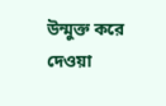উন্মুক্ত করে দেওয়া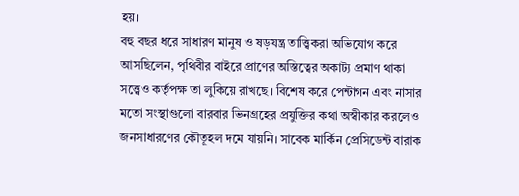হয়।
বহু বছর ধরে সাধারণ মানুষ ও ষড়যন্ত্র তাত্ত্বিকরা অভিযোগ করে আসছিলেন, পৃথিবীর বাইরে প্রাণের অস্তিত্বের অকাট্য প্রমাণ থাকা সত্ত্বেও কর্তৃপক্ষ তা লুকিয়ে রাখছে। বিশেষ করে পেন্টাগন এবং নাসার মতো সংস্থাগুলো বারবার ভিনগ্রহের প্রযুক্তির কথা অস্বীকার করলেও জনসাধারণের কৌতূহল দমে যায়নি। সাবেক মার্কিন প্রেসিডেন্ট বারাক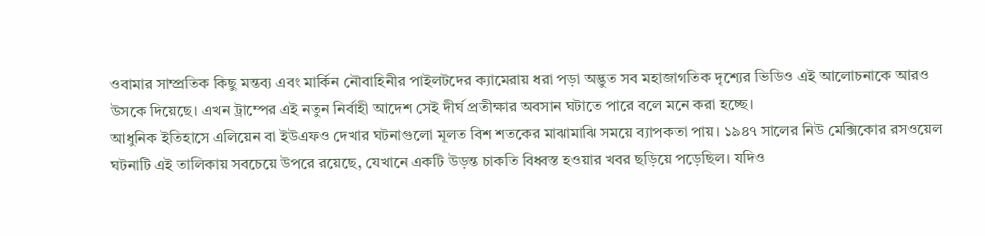ওবামার সাম্প্রতিক কিছু মন্তব্য এবং মার্কিন নৌবাহিনীর পাইলটদের ক্যামেরায় ধরা পড়া অদ্ভুত সব মহাজাগতিক দৃশ্যের ভিডিও এই আলোচনাকে আরও উসকে দিয়েছে। এখন ট্রাম্পের এই নতুন নির্বাহী আদেশ সেই দীর্ঘ প্রতীক্ষার অবসান ঘটাতে পারে বলে মনে করা হচ্ছে।
আধুনিক ইতিহাসে এলিয়েন বা ইউএফও দেখার ঘটনাগুলো মূলত বিশ শতকের মাঝামাঝি সময়ে ব্যাপকতা পায়। ১৯৪৭ সালের নিউ মেক্সিকোর রসওয়েল ঘটনাটি এই তালিকায় সবচেয়ে উপরে রয়েছে, যেখানে একটি উড়ন্ত চাকতি বিধ্বস্ত হওয়ার খবর ছড়িয়ে পড়েছিল। যদিও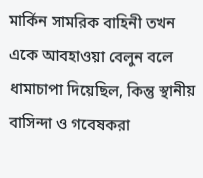মার্কিন সামরিক বাহিনী তখন একে আবহাওয়া বেলুন বলে ধামাচাপা দিয়েছিল, কিন্তু স্থানীয় বাসিন্দা ও গবেষকরা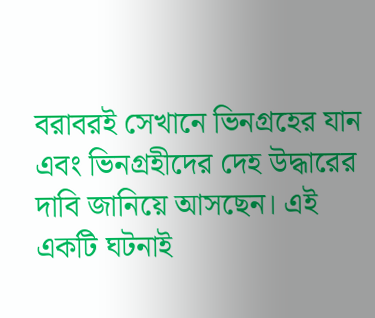বরাবরই সেখানে ভিনগ্রহের যান এবং ভিনগ্রহীদের দেহ উদ্ধারের দাবি জানিয়ে আসছেন। এই একটি ঘটনাই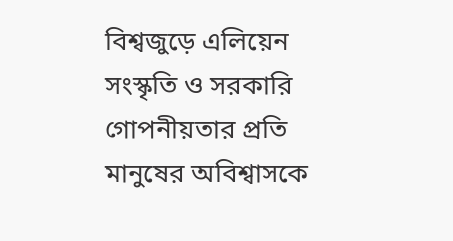বিশ্বজুড়ে এলিয়েন সংস্কৃতি ও সরকারি গোপনীয়তার প্রতি মানুষের অবিশ্বাসকে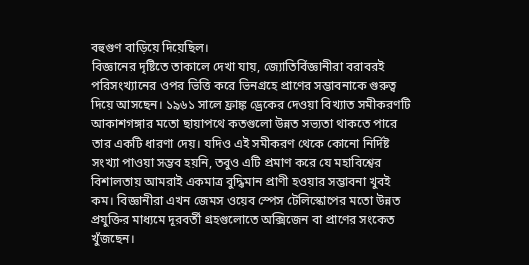বহুগুণ বাড়িয়ে দিয়েছিল।
বিজ্ঞানের দৃষ্টিতে তাকালে দেখা যায়, জ্যোতির্বিজ্ঞানীরা বরাবরই পরিসংখ্যানের ওপর ভিত্তি করে ভিনগ্রহে প্রাণের সম্ভাবনাকে গুরুত্ব দিয়ে আসছেন। ১৯৬১ সালে ফ্রাঙ্ক ড্রেকের দেওয়া বিখ্যাত সমীকরণটি আকাশগঙ্গার মতো ছায়াপথে কতগুলো উন্নত সভ্যতা থাকতে পারে তার একটি ধারণা দেয়। যদিও এই সমীকরণ থেকে কোনো নির্দিষ্ট সংখ্যা পাওয়া সম্ভব হয়নি, তবুও এটি প্রমাণ করে যে মহাবিশ্বের বিশালতায় আমরাই একমাত্র বুদ্ধিমান প্রাণী হওয়ার সম্ভাবনা খুবই কম। বিজ্ঞানীরা এখন জেমস ওয়েব স্পেস টেলিস্কোপের মতো উন্নত প্রযুক্তির মাধ্যমে দূরবর্তী গ্রহগুলোতে অক্সিজেন বা প্রাণের সংকেত খুঁজছেন।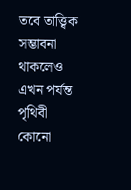তবে তাত্ত্বিক সম্ভাবনা থাকলেও এখন পর্যন্ত পৃথিবী কোনো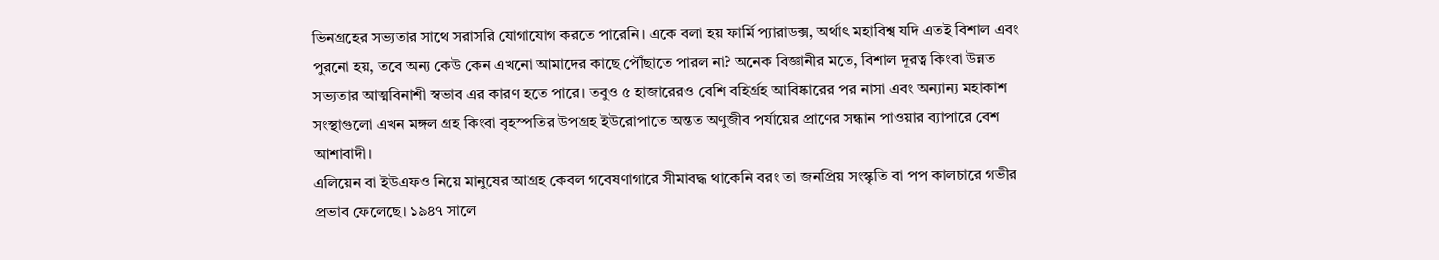ভিনগ্রহের সভ্যতার সাথে সরাসরি যোগাযোগ করতে পারেনি। একে বলা হয় ফার্মি প্যারাডক্স, অর্থাৎ মহাবিশ্ব যদি এতই বিশাল এবং পুরনো হয়, তবে অন্য কেউ কেন এখনো আমাদের কাছে পৌঁছাতে পারল না? অনেক বিজ্ঞানীর মতে, বিশাল দূরত্ব কিংবা উন্নত সভ্যতার আত্মবিনাশী স্বভাব এর কারণ হতে পারে। তবুও ৫ হাজারেরও বেশি বহির্গ্রহ আবিষ্কারের পর নাসা এবং অন্যান্য মহাকাশ সংস্থাগুলো এখন মঙ্গল গ্রহ কিংবা বৃহস্পতির উপগ্রহ ইউরোপাতে অন্তত অণুজীব পর্যায়ের প্রাণের সন্ধান পাওয়ার ব্যাপারে বেশ আশাবাদী।
এলিয়েন বা ইউএফও নিয়ে মানুষের আগ্রহ কেবল গবেষণাগারে সীমাবদ্ধ থাকেনি বরং তা জনপ্রিয় সংস্কৃতি বা পপ কালচারে গভীর প্রভাব ফেলেছে। ১৯৪৭ সালে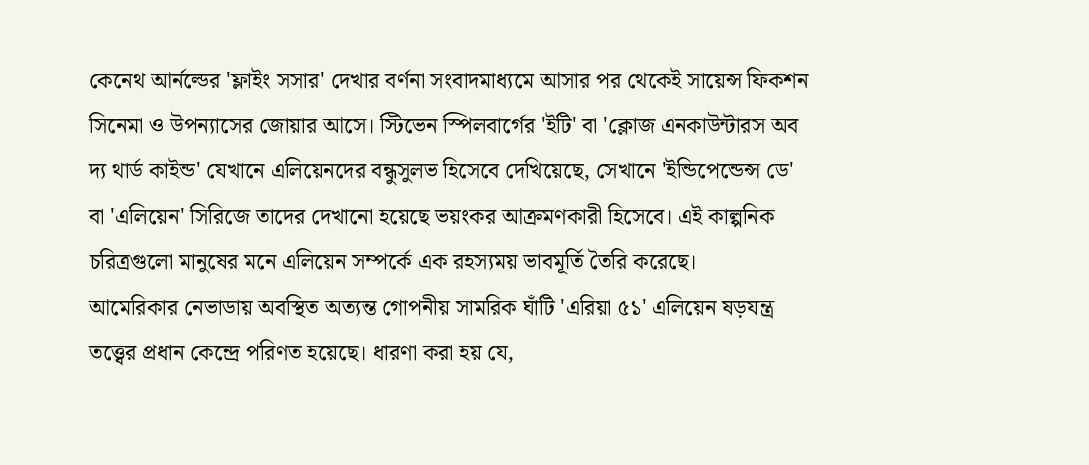কেনেথ আর্নল্ডের 'ফ্লাইং সসার' দেখার বর্ণনা সংবাদমাধ্যমে আসার পর থেকেই সায়েন্স ফিকশন সিনেমা ও উপন্যাসের জোয়ার আসে। স্টিভেন স্পিলবার্গের 'ইটি' বা 'ক্লোজ এনকাউন্টারস অব দ্য থার্ড কাইন্ড' যেখানে এলিয়েনদের বন্ধুসুলভ হিসেবে দেখিয়েছে, সেখানে 'ইন্ডিপেন্ডেন্স ডে' বা 'এলিয়েন' সিরিজে তাদের দেখানো হয়েছে ভয়ংকর আক্রমণকারী হিসেবে। এই কাল্পনিক চরিত্রগুলো মানুষের মনে এলিয়েন সম্পর্কে এক রহস্যময় ভাবমূর্তি তৈরি করেছে।
আমেরিকার নেভাডায় অবস্থিত অত্যন্ত গোপনীয় সামরিক ঘাঁটি 'এরিয়া ৫১' এলিয়েন ষড়যন্ত্র তত্ত্বের প্রধান কেন্দ্রে পরিণত হয়েছে। ধারণা করা হয় যে,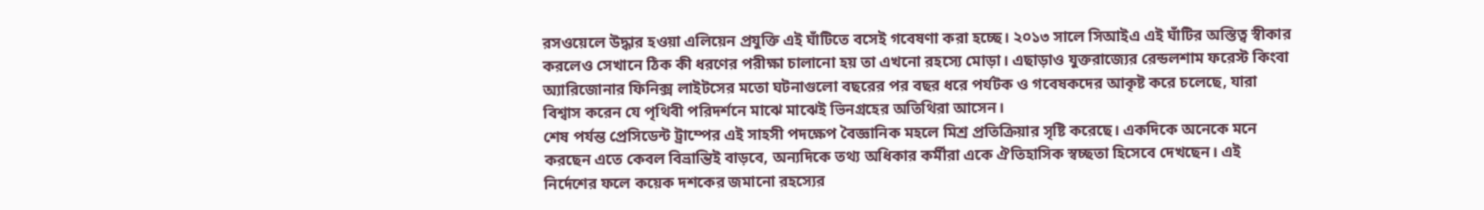রসওয়েলে উদ্ধার হওয়া এলিয়েন প্রযুক্তি এই ঘাঁটিতে বসেই গবেষণা করা হচ্ছে। ২০১৩ সালে সিআইএ এই ঘাঁটির অস্তিত্ব স্বীকার করলেও সেখানে ঠিক কী ধরণের পরীক্ষা চালানো হয় তা এখনো রহস্যে মোড়া। এছাড়াও যুক্তরাজ্যের রেন্ডলশাম ফরেস্ট কিংবা অ্যারিজোনার ফিনিক্স লাইটসের মতো ঘটনাগুলো বছরের পর বছর ধরে পর্যটক ও গবেষকদের আকৃষ্ট করে চলেছে, যারা বিশ্বাস করেন যে পৃথিবী পরিদর্শনে মাঝে মাঝেই ভিনগ্রহের অতিথিরা আসেন।
শেষ পর্যন্ত প্রেসিডেন্ট ট্রাম্পের এই সাহসী পদক্ষেপ বৈজ্ঞানিক মহলে মিশ্র প্রতিক্রিয়ার সৃষ্টি করেছে। একদিকে অনেকে মনে করছেন এতে কেবল বিভ্রান্তিই বাড়বে, অন্যদিকে তথ্য অধিকার কর্মীরা একে ঐতিহাসিক স্বচ্ছতা হিসেবে দেখছেন। এই নির্দেশের ফলে কয়েক দশকের জমানো রহস্যের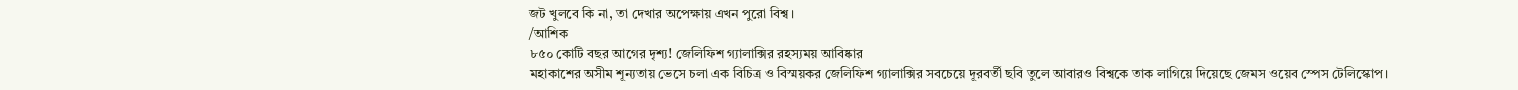জট খুলবে কি না, তা দেখার অপেক্ষায় এখন পুরো বিশ্ব।
/আশিক
৮৫০ কোটি বছর আগের দৃশ্য! জেলিফিশ গ্যালাক্সির রহস্যময় আবিষ্কার
মহাকাশের অসীম শূন্যতায় ভেসে চলা এক বিচিত্র ও বিস্ময়কর জেলিফিশ গ্যালাক্সির সবচেয়ে দূরবর্তী ছবি তুলে আবারও বিশ্বকে তাক লাগিয়ে দিয়েছে জেমস ওয়েব স্পেস টেলিস্কোপ।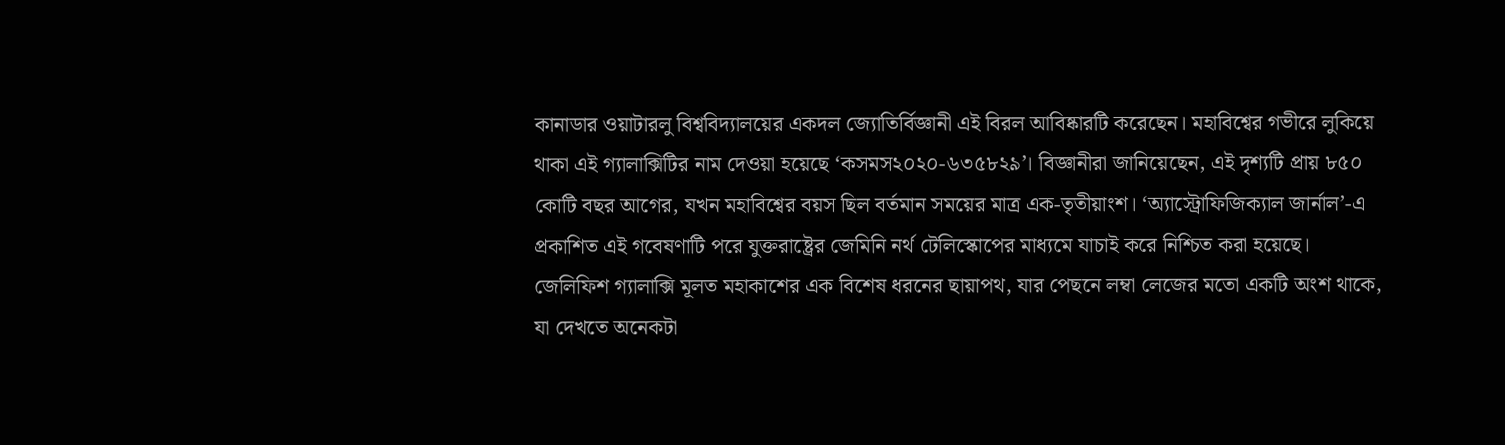কানাডার ওয়াটারলু বিশ্ববিদ্যালয়ের একদল জ্যোতির্বিজ্ঞানী এই বিরল আবিষ্কারটি করেছেন। মহাবিশ্বের গভীরে লুকিয়ে থাকা এই গ্যালাক্সিটির নাম দেওয়া হয়েছে ‘কসমস২০২০-৬৩৫৮২৯’। বিজ্ঞানীরা জানিয়েছেন, এই দৃশ্যটি প্রায় ৮৫০ কোটি বছর আগের, যখন মহাবিশ্বের বয়স ছিল বর্তমান সময়ের মাত্র এক-তৃতীয়াংশ। ‘অ্যাস্ট্রোফিজিক্যাল জার্নাল’-এ প্রকাশিত এই গবেষণাটি পরে যুক্তরাষ্ট্রের জেমিনি নর্থ টেলিস্কোপের মাধ্যমে যাচাই করে নিশ্চিত করা হয়েছে।
জেলিফিশ গ্যালাক্সি মূলত মহাকাশের এক বিশেষ ধরনের ছায়াপথ, যার পেছনে লম্বা লেজের মতো একটি অংশ থাকে, যা দেখতে অনেকটা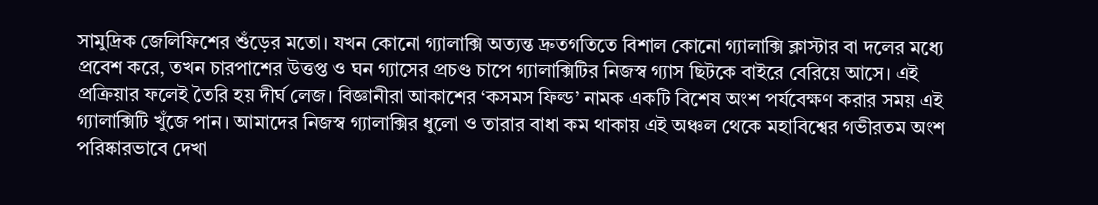সামুদ্রিক জেলিফিশের শুঁড়ের মতো। যখন কোনো গ্যালাক্সি অত্যন্ত দ্রুতগতিতে বিশাল কোনো গ্যালাক্সি ক্লাস্টার বা দলের মধ্যে প্রবেশ করে, তখন চারপাশের উত্তপ্ত ও ঘন গ্যাসের প্রচণ্ড চাপে গ্যালাক্সিটির নিজস্ব গ্যাস ছিটকে বাইরে বেরিয়ে আসে। এই প্রক্রিয়ার ফলেই তৈরি হয় দীর্ঘ লেজ। বিজ্ঞানীরা আকাশের ‘কসমস ফিল্ড’ নামক একটি বিশেষ অংশ পর্যবেক্ষণ করার সময় এই গ্যালাক্সিটি খুঁজে পান। আমাদের নিজস্ব গ্যালাক্সির ধুলো ও তারার বাধা কম থাকায় এই অঞ্চল থেকে মহাবিশ্বের গভীরতম অংশ পরিষ্কারভাবে দেখা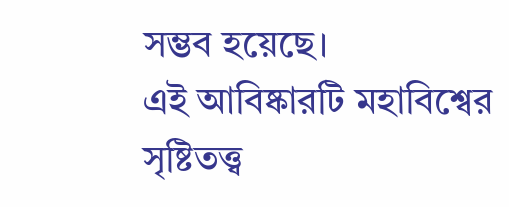সম্ভব হয়েছে।
এই আবিষ্কারটি মহাবিশ্বের সৃষ্টিতত্ত্ব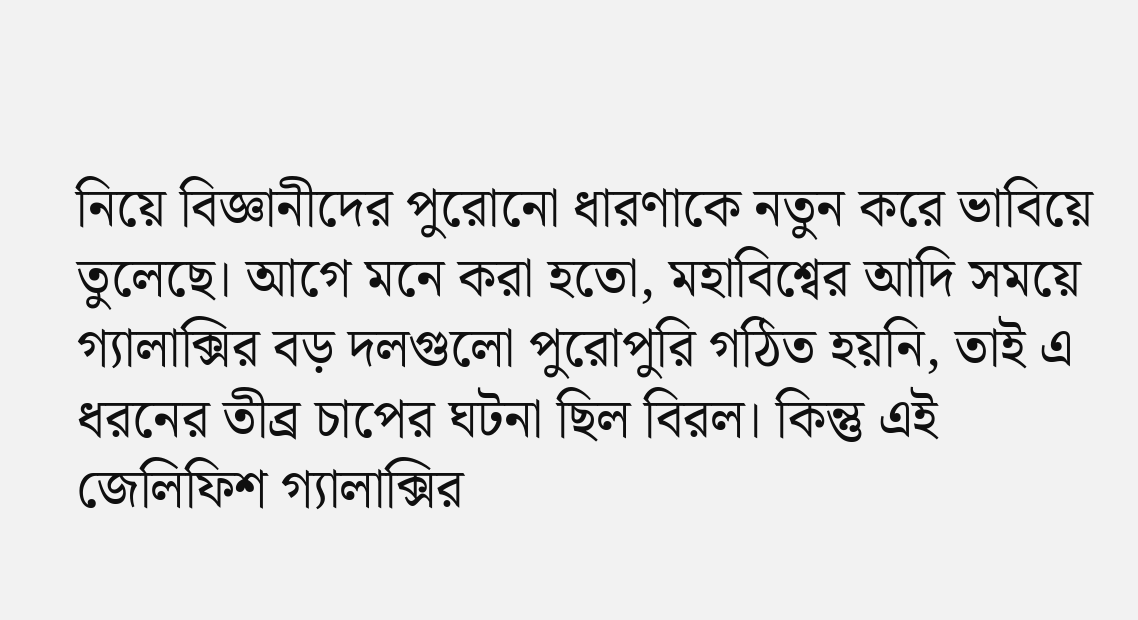নিয়ে বিজ্ঞানীদের পুরোনো ধারণাকে নতুন করে ভাবিয়ে তুলেছে। আগে মনে করা হতো, মহাবিশ্বের আদি সময়ে গ্যালাক্সির বড় দলগুলো পুরোপুরি গঠিত হয়নি, তাই এ ধরনের তীব্র চাপের ঘটনা ছিল বিরল। কিন্তু এই জেলিফিশ গ্যালাক্সির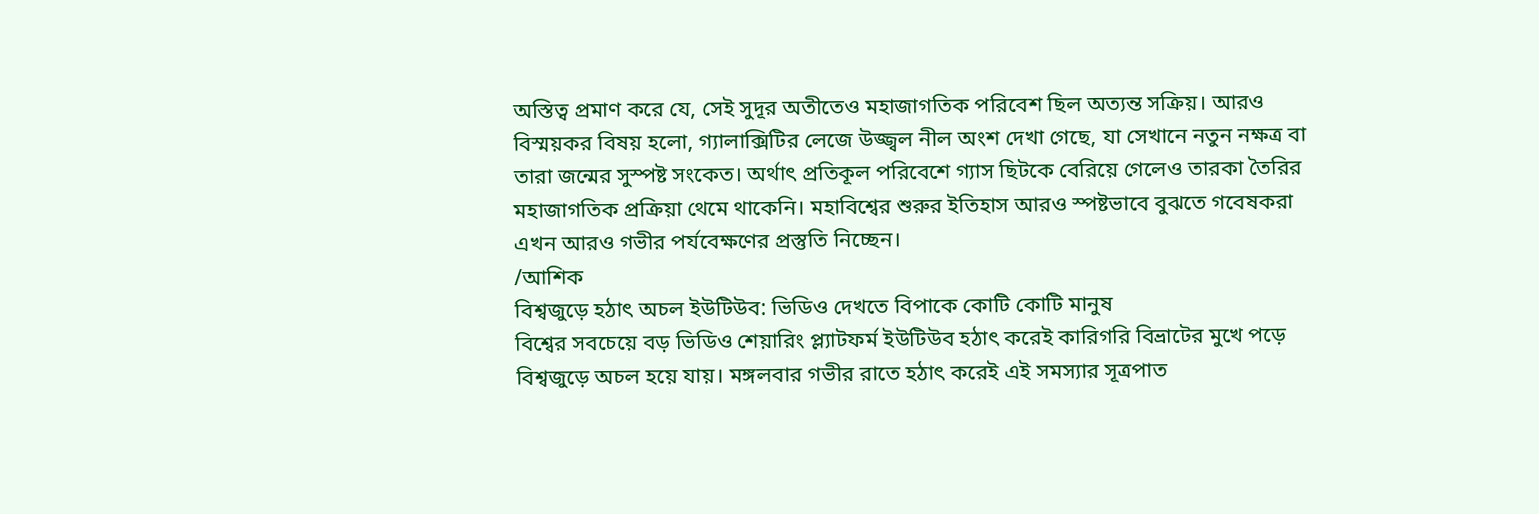অস্তিত্ব প্রমাণ করে যে, সেই সুদূর অতীতেও মহাজাগতিক পরিবেশ ছিল অত্যন্ত সক্রিয়। আরও বিস্ময়কর বিষয় হলো, গ্যালাক্সিটির লেজে উজ্জ্বল নীল অংশ দেখা গেছে, যা সেখানে নতুন নক্ষত্র বা তারা জন্মের সুস্পষ্ট সংকেত। অর্থাৎ প্রতিকূল পরিবেশে গ্যাস ছিটকে বেরিয়ে গেলেও তারকা তৈরির মহাজাগতিক প্রক্রিয়া থেমে থাকেনি। মহাবিশ্বের শুরুর ইতিহাস আরও স্পষ্টভাবে বুঝতে গবেষকরা এখন আরও গভীর পর্যবেক্ষণের প্রস্তুতি নিচ্ছেন।
/আশিক
বিশ্বজুড়ে হঠাৎ অচল ইউটিউব: ভিডিও দেখতে বিপাকে কোটি কোটি মানুষ
বিশ্বের সবচেয়ে বড় ভিডিও শেয়ারিং প্ল্যাটফর্ম ইউটিউব হঠাৎ করেই কারিগরি বিভ্রাটের মুখে পড়ে বিশ্বজুড়ে অচল হয়ে যায়। মঙ্গলবার গভীর রাতে হঠাৎ করেই এই সমস্যার সূত্রপাত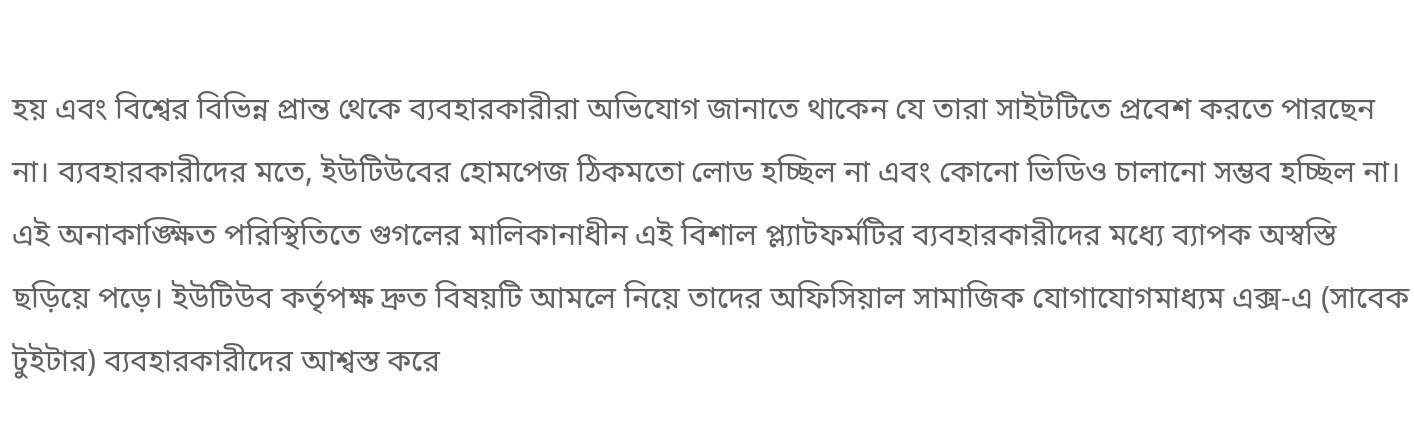হয় এবং বিশ্বের বিভিন্ন প্রান্ত থেকে ব্যবহারকারীরা অভিযোগ জানাতে থাকেন যে তারা সাইটটিতে প্রবেশ করতে পারছেন না। ব্যবহারকারীদের মতে, ইউটিউবের হোমপেজ ঠিকমতো লোড হচ্ছিল না এবং কোনো ভিডিও চালানো সম্ভব হচ্ছিল না।
এই অনাকাঙ্ক্ষিত পরিস্থিতিতে গুগলের মালিকানাধীন এই বিশাল প্ল্যাটফর্মটির ব্যবহারকারীদের মধ্যে ব্যাপক অস্বস্তি ছড়িয়ে পড়ে। ইউটিউব কর্তৃপক্ষ দ্রুত বিষয়টি আমলে নিয়ে তাদের অফিসিয়াল সামাজিক যোগাযোগমাধ্যম এক্স-এ (সাবেক টুইটার) ব্যবহারকারীদের আশ্বস্ত করে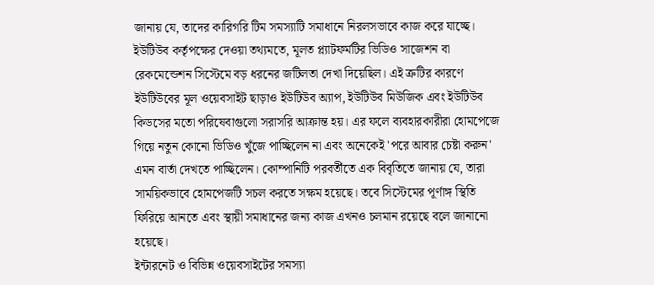জানায় যে, তাদের কারিগরি টিম সমস্যাটি সমাধানে নিরলসভাবে কাজ করে যাচ্ছে।
ইউটিউব কর্তৃপক্ষের দেওয়া তথ্যমতে, মূলত প্ল্যাটফর্মটির ভিডিও সাজেশন বা রেকমেন্ডেশন সিস্টেমে বড় ধরনের জটিলতা দেখা দিয়েছিল। এই ত্রুটির কারণে ইউটিউবের মূল ওয়েবসাইট ছাড়াও ইউটিউব অ্যাপ, ইউটিউব মিউজিক এবং ইউটিউব কিডসের মতো পরিষেবাগুলো সরাসরি আক্রান্ত হয়। এর ফলে ব্যবহারকারীরা হোমপেজে গিয়ে নতুন কোনো ভিডিও খুঁজে পাচ্ছিলেন না এবং অনেকেই 'পরে আবার চেষ্টা করুন' এমন বার্তা দেখতে পাচ্ছিলেন। কোম্পানিটি পরবর্তীতে এক বিবৃতিতে জানায় যে, তারা সাময়িকভাবে হোমপেজটি সচল করতে সক্ষম হয়েছে। তবে সিস্টেমের পূর্ণাঙ্গ স্থিতি ফিরিয়ে আনতে এবং স্থায়ী সমাধানের জন্য কাজ এখনও চলমান রয়েছে বলে জানানো হয়েছে।
ইন্টারনেট ও বিভিন্ন ওয়েবসাইটের সমস্যা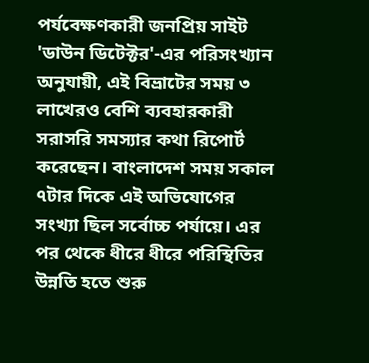পর্যবেক্ষণকারী জনপ্রিয় সাইট 'ডাউন ডিটেক্টর'-এর পরিসংখ্যান অনুযায়ী, এই বিভ্রাটের সময় ৩ লাখেরও বেশি ব্যবহারকারী সরাসরি সমস্যার কথা রিপোর্ট করেছেন। বাংলাদেশ সময় সকাল ৭টার দিকে এই অভিযোগের সংখ্যা ছিল সর্বোচ্চ পর্যায়ে। এর পর থেকে ধীরে ধীরে পরিস্থিতির উন্নতি হতে শুরু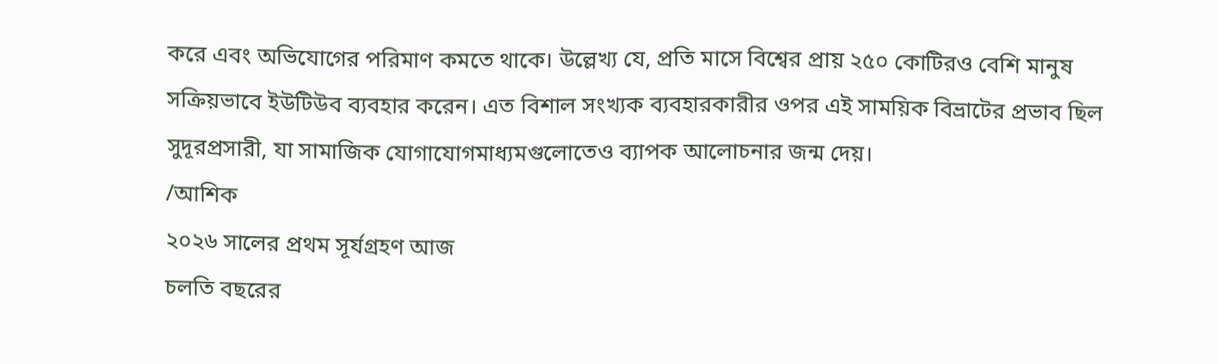করে এবং অভিযোগের পরিমাণ কমতে থাকে। উল্লেখ্য যে, প্রতি মাসে বিশ্বের প্রায় ২৫০ কোটিরও বেশি মানুষ সক্রিয়ভাবে ইউটিউব ব্যবহার করেন। এত বিশাল সংখ্যক ব্যবহারকারীর ওপর এই সাময়িক বিভ্রাটের প্রভাব ছিল সুদূরপ্রসারী, যা সামাজিক যোগাযোগমাধ্যমগুলোতেও ব্যাপক আলোচনার জন্ম দেয়।
/আশিক
২০২৬ সালের প্রথম সূর্যগ্রহণ আজ
চলতি বছরের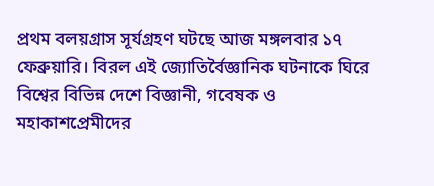প্রথম বলয়গ্রাস সূর্যগ্রহণ ঘটছে আজ মঙ্গলবার ১৭ ফেব্রুয়ারি। বিরল এই জ্যোতির্বৈজ্ঞানিক ঘটনাকে ঘিরে বিশ্বের বিভিন্ন দেশে বিজ্ঞানী, গবেষক ও মহাকাশপ্রেমীদের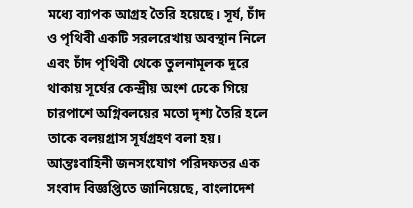মধ্যে ব্যাপক আগ্রহ তৈরি হয়েছে। সূর্য, চাঁদ ও পৃথিবী একটি সরলরেখায় অবস্থান নিলে এবং চাঁদ পৃথিবী থেকে তুলনামূলক দূরে থাকায় সূর্যের কেন্দ্রীয় অংশ ঢেকে গিয়ে চারপাশে অগ্নিবলয়ের মতো দৃশ্য তৈরি হলে তাকে বলয়গ্রাস সূর্যগ্রহণ বলা হয়।
আন্তঃবাহিনী জনসংযোগ পরিদফতর এক সংবাদ বিজ্ঞপ্তিতে জানিয়েছে, বাংলাদেশ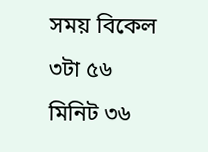সময় বিকেল ৩টা ৫৬ মিনিট ৩৬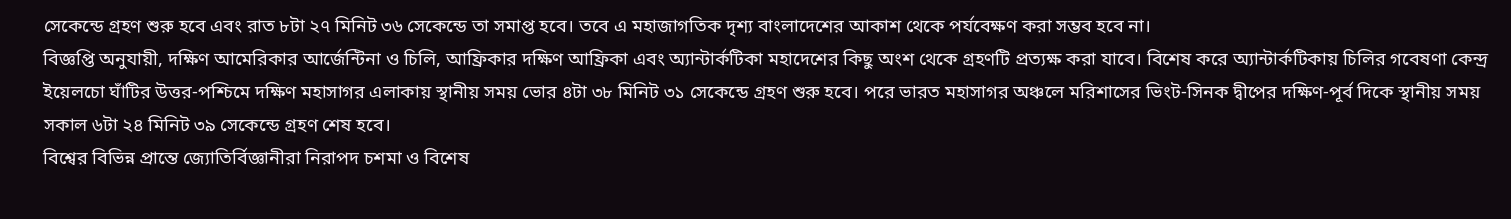সেকেন্ডে গ্রহণ শুরু হবে এবং রাত ৮টা ২৭ মিনিট ৩৬ সেকেন্ডে তা সমাপ্ত হবে। তবে এ মহাজাগতিক দৃশ্য বাংলাদেশের আকাশ থেকে পর্যবেক্ষণ করা সম্ভব হবে না।
বিজ্ঞপ্তি অনুযায়ী, দক্ষিণ আমেরিকার আর্জেন্টিনা ও চিলি, আফ্রিকার দক্ষিণ আফ্রিকা এবং অ্যান্টার্কটিকা মহাদেশের কিছু অংশ থেকে গ্রহণটি প্রত্যক্ষ করা যাবে। বিশেষ করে অ্যান্টার্কটিকায় চিলির গবেষণা কেন্দ্র ইয়েলচো ঘাঁটির উত্তর-পশ্চিমে দক্ষিণ মহাসাগর এলাকায় স্থানীয় সময় ভোর ৪টা ৩৮ মিনিট ৩১ সেকেন্ডে গ্রহণ শুরু হবে। পরে ভারত মহাসাগর অঞ্চলে মরিশাসের ভিংট-সিনক দ্বীপের দক্ষিণ-পূর্ব দিকে স্থানীয় সময় সকাল ৬টা ২৪ মিনিট ৩৯ সেকেন্ডে গ্রহণ শেষ হবে।
বিশ্বের বিভিন্ন প্রান্তে জ্যোতির্বিজ্ঞানীরা নিরাপদ চশমা ও বিশেষ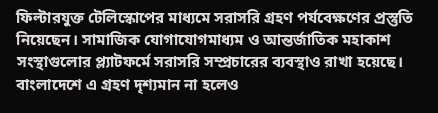ফিল্টারযুক্ত টেলিস্কোপের মাধ্যমে সরাসরি গ্রহণ পর্যবেক্ষণের প্রস্তুতি নিয়েছেন। সামাজিক যোগাযোগমাধ্যম ও আন্তর্জাতিক মহাকাশ সংস্থাগুলোর প্ল্যাটফর্মে সরাসরি সম্প্রচারের ব্যবস্থাও রাখা হয়েছে।
বাংলাদেশে এ গ্রহণ দৃশ্যমান না হলেও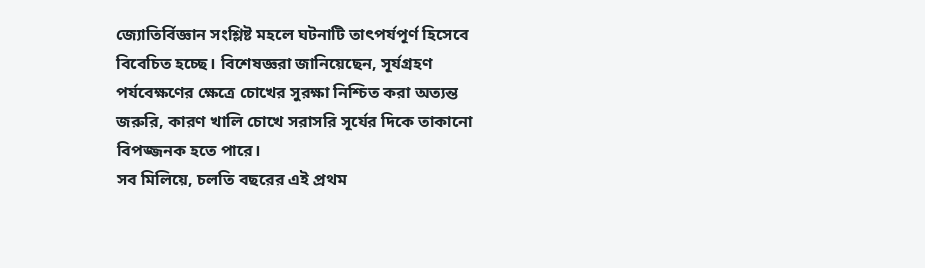জ্যোতির্বিজ্ঞান সংশ্লিষ্ট মহলে ঘটনাটি তাৎপর্যপূর্ণ হিসেবে বিবেচিত হচ্ছে। বিশেষজ্ঞরা জানিয়েছেন, সূর্যগ্রহণ পর্যবেক্ষণের ক্ষেত্রে চোখের সুরক্ষা নিশ্চিত করা অত্যন্ত জরুরি, কারণ খালি চোখে সরাসরি সূর্যের দিকে তাকানো বিপজ্জনক হতে পারে।
সব মিলিয়ে, চলতি বছরের এই প্রথম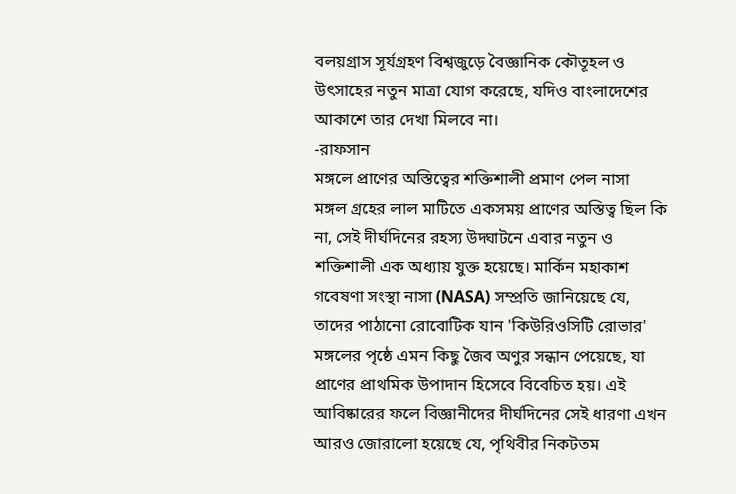বলয়গ্রাস সূর্যগ্রহণ বিশ্বজুড়ে বৈজ্ঞানিক কৌতূহল ও উৎসাহের নতুন মাত্রা যোগ করেছে, যদিও বাংলাদেশের আকাশে তার দেখা মিলবে না।
-রাফসান
মঙ্গলে প্রাণের অস্তিত্বের শক্তিশালী প্রমাণ পেল নাসা
মঙ্গল গ্রহের লাল মাটিতে একসময় প্রাণের অস্তিত্ব ছিল কি না, সেই দীর্ঘদিনের রহস্য উদ্ঘাটনে এবার নতুন ও শক্তিশালী এক অধ্যায় যুক্ত হয়েছে। মার্কিন মহাকাশ গবেষণা সংস্থা নাসা (NASA) সম্প্রতি জানিয়েছে যে, তাদের পাঠানো রোবোটিক যান 'কিউরিওসিটি রোভার' মঙ্গলের পৃষ্ঠে এমন কিছু জৈব অণুর সন্ধান পেয়েছে, যা প্রাণের প্রাথমিক উপাদান হিসেবে বিবেচিত হয়। এই আবিষ্কারের ফলে বিজ্ঞানীদের দীর্ঘদিনের সেই ধারণা এখন আরও জোরালো হয়েছে যে, পৃথিবীর নিকটতম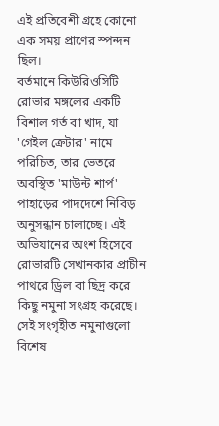এই প্রতিবেশী গ্রহে কোনো এক সময় প্রাণের স্পন্দন ছিল।
বর্তমানে কিউরিওসিটি রোভার মঙ্গলের একটি বিশাল গর্ত বা খাদ, যা 'গেইল ক্রেটার' নামে পরিচিত, তার ভেতরে অবস্থিত 'মাউন্ট শার্প' পাহাড়ের পাদদেশে নিবিড় অনুসন্ধান চালাচ্ছে। এই অভিযানের অংশ হিসেবে রোভারটি সেখানকার প্রাচীন পাথরে ড্রিল বা ছিদ্র করে কিছু নমুনা সংগ্রহ করেছে। সেই সংগৃহীত নমুনাগুলো বিশেষ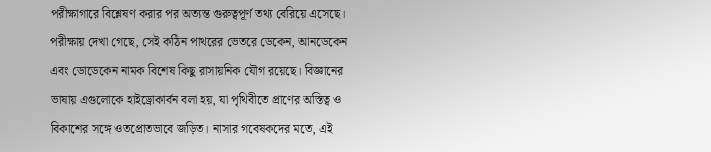পরীক্ষাগারে বিশ্লেষণ করার পর অত্যন্ত গুরুত্বপূর্ণ তথ্য বেরিয়ে এসেছে। পরীক্ষায় দেখা গেছে, সেই কঠিন পাথরের ভেতরে ডেকেন, আনডেকেন এবং ডোডেকেন নামক বিশেষ কিছু রাসায়নিক যৌগ রয়েছে। বিজ্ঞানের ভাষায় এগুলোকে হাইড্রোকার্বন বলা হয়, যা পৃথিবীতে প্রাণের অস্তিত্ব ও বিকাশের সঙ্গে ওতপ্রোতভাবে জড়িত। নাসার গবেষকদের মতে, এই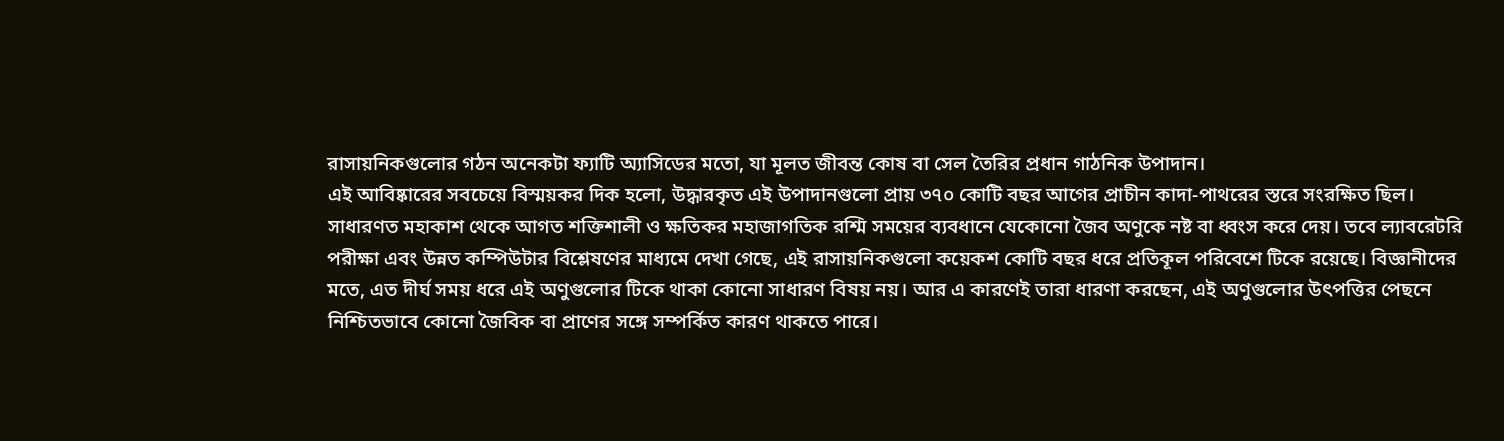রাসায়নিকগুলোর গঠন অনেকটা ফ্যাটি অ্যাসিডের মতো, যা মূলত জীবন্ত কোষ বা সেল তৈরির প্রধান গাঠনিক উপাদান।
এই আবিষ্কারের সবচেয়ে বিস্ময়কর দিক হলো, উদ্ধারকৃত এই উপাদানগুলো প্রায় ৩৭০ কোটি বছর আগের প্রাচীন কাদা-পাথরের স্তরে সংরক্ষিত ছিল। সাধারণত মহাকাশ থেকে আগত শক্তিশালী ও ক্ষতিকর মহাজাগতিক রশ্মি সময়ের ব্যবধানে যেকোনো জৈব অণুকে নষ্ট বা ধ্বংস করে দেয়। তবে ল্যাবরেটরি পরীক্ষা এবং উন্নত কম্পিউটার বিশ্লেষণের মাধ্যমে দেখা গেছে, এই রাসায়নিকগুলো কয়েকশ কোটি বছর ধরে প্রতিকূল পরিবেশে টিকে রয়েছে। বিজ্ঞানীদের মতে, এত দীর্ঘ সময় ধরে এই অণুগুলোর টিকে থাকা কোনো সাধারণ বিষয় নয়। আর এ কারণেই তারা ধারণা করছেন, এই অণুগুলোর উৎপত্তির পেছনে নিশ্চিতভাবে কোনো জৈবিক বা প্রাণের সঙ্গে সম্পর্কিত কারণ থাকতে পারে।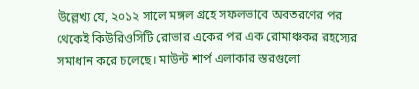উল্লেখ্য যে, ২০১২ সালে মঙ্গল গ্রহে সফলভাবে অবতরণের পর থেকেই কিউরিওসিটি রোভার একের পর এক রোমাঞ্চকর রহস্যের সমাধান করে চলেছে। মাউন্ট শার্প এলাকার স্তরগুলো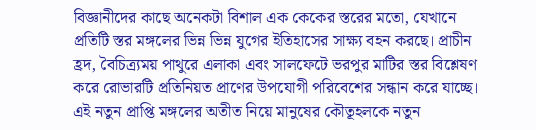বিজ্ঞানীদের কাছে অনেকটা বিশাল এক কেকের স্তরের মতো, যেখানে প্রতিটি স্তর মঙ্গলের ভিন্ন ভিন্ন যুগের ইতিহাসের সাক্ষ্য বহন করছে। প্রাচীন হ্রদ, বৈচিত্র্যময় পাথুরে এলাকা এবং সালফেটে ভরপুর মাটির স্তর বিশ্লেষণ করে রোভারটি প্রতিনিয়ত প্রাণের উপযোগী পরিবেশের সন্ধান করে যাচ্ছে। এই নতুন প্রাপ্তি মঙ্গলের অতীত নিয়ে মানুষের কৌতূহলকে নতুন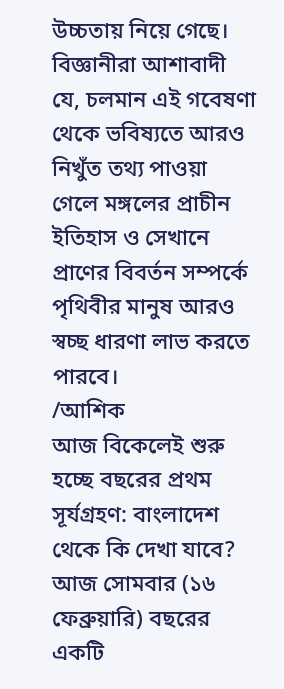উচ্চতায় নিয়ে গেছে। বিজ্ঞানীরা আশাবাদী যে, চলমান এই গবেষণা থেকে ভবিষ্যতে আরও নিখুঁত তথ্য পাওয়া গেলে মঙ্গলের প্রাচীন ইতিহাস ও সেখানে প্রাণের বিবর্তন সম্পর্কে পৃথিবীর মানুষ আরও স্বচ্ছ ধারণা লাভ করতে পারবে।
/আশিক
আজ বিকেলেই শুরু হচ্ছে বছরের প্রথম সূর্যগ্রহণ: বাংলাদেশ থেকে কি দেখা যাবে?
আজ সোমবার (১৬ ফেব্রুয়ারি) বছরের একটি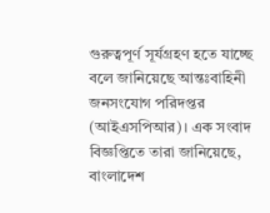গুরুত্বপূর্ণ সূর্যগ্রহণ হতে যাচ্ছে বলে জানিয়েছে আন্তঃবাহিনী জনসংযোগ পরিদপ্তর (আইএসপিআর)। এক সংবাদ বিজ্ঞপ্তিতে তারা জানিয়েছে, বাংলাদেশ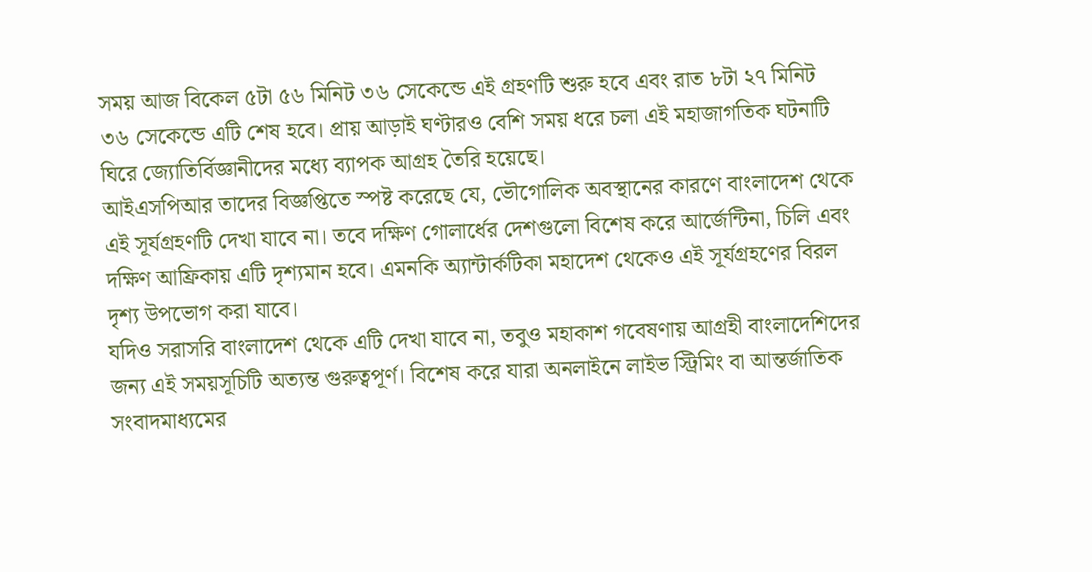সময় আজ বিকেল ৫টা ৫৬ মিনিট ৩৬ সেকেন্ডে এই গ্রহণটি শুরু হবে এবং রাত ৮টা ২৭ মিনিট ৩৬ সেকেন্ডে এটি শেষ হবে। প্রায় আড়াই ঘণ্টারও বেশি সময় ধরে চলা এই মহাজাগতিক ঘটনাটি ঘিরে জ্যোতির্বিজ্ঞানীদের মধ্যে ব্যাপক আগ্রহ তৈরি হয়েছে।
আইএসপিআর তাদের বিজ্ঞপ্তিতে স্পষ্ট করেছে যে, ভৌগোলিক অবস্থানের কারণে বাংলাদেশ থেকে এই সূর্যগ্রহণটি দেখা যাবে না। তবে দক্ষিণ গোলার্ধের দেশগুলো বিশেষ করে আর্জেন্টিনা, চিলি এবং দক্ষিণ আফ্রিকায় এটি দৃশ্যমান হবে। এমনকি অ্যান্টার্কটিকা মহাদেশ থেকেও এই সূর্যগ্রহণের বিরল দৃশ্য উপভোগ করা যাবে।
যদিও সরাসরি বাংলাদেশ থেকে এটি দেখা যাবে না, তবুও মহাকাশ গবেষণায় আগ্রহী বাংলাদেশিদের জন্য এই সময়সূচিটি অত্যন্ত গুরুত্বপূর্ণ। বিশেষ করে যারা অনলাইনে লাইভ স্ট্রিমিং বা আন্তর্জাতিক সংবাদমাধ্যমের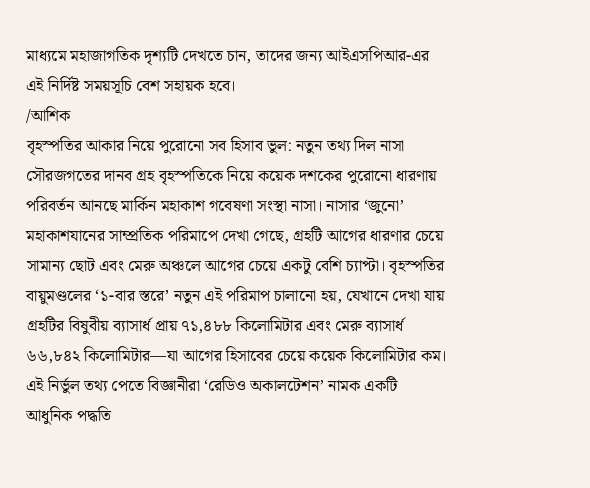মাধ্যমে মহাজাগতিক দৃশ্যটি দেখতে চান, তাদের জন্য আইএসপিআর-এর এই নির্দিষ্ট সময়সূচি বেশ সহায়ক হবে।
/আশিক
বৃহস্পতির আকার নিয়ে পুরোনো সব হিসাব ভুল: নতুন তথ্য দিল নাসা
সৌরজগতের দানব গ্রহ বৃহস্পতিকে নিয়ে কয়েক দশকের পুরোনো ধারণায় পরিবর্তন আনছে মার্কিন মহাকাশ গবেষণা সংস্থা নাসা। নাসার ‘জুনো’ মহাকাশযানের সাম্প্রতিক পরিমাপে দেখা গেছে, গ্রহটি আগের ধারণার চেয়ে সামান্য ছোট এবং মেরু অঞ্চলে আগের চেয়ে একটু বেশি চ্যাপ্টা। বৃহস্পতির বায়ুমণ্ডলের ‘১-বার স্তরে’ নতুন এই পরিমাপ চালানো হয়, যেখানে দেখা যায় গ্রহটির বিষুবীয় ব্যাসার্ধ প্রায় ৭১,৪৮৮ কিলোমিটার এবং মেরু ব্যাসার্ধ ৬৬,৮৪২ কিলোমিটার—যা আগের হিসাবের চেয়ে কয়েক কিলোমিটার কম।
এই নির্ভুল তথ্য পেতে বিজ্ঞানীরা ‘রেডিও অকালটেশন’ নামক একটি আধুনিক পদ্ধতি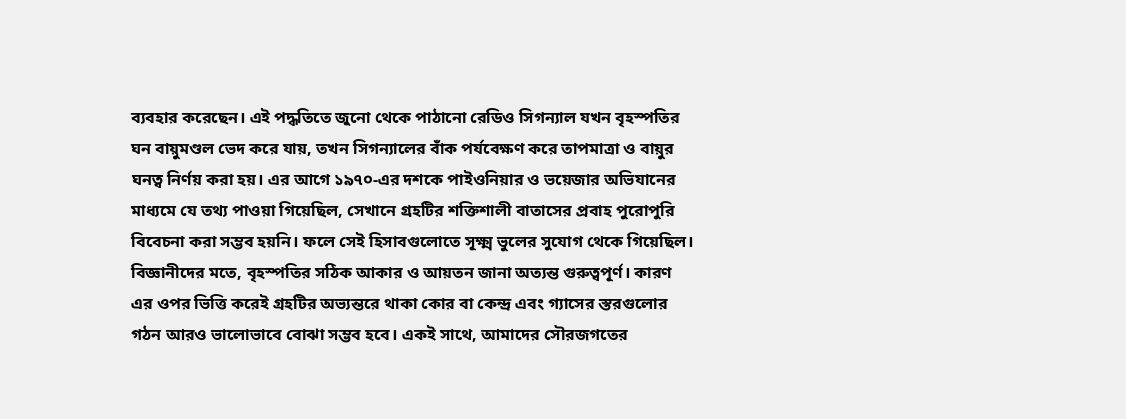ব্যবহার করেছেন। এই পদ্ধতিতে জুনো থেকে পাঠানো রেডিও সিগন্যাল যখন বৃহস্পতির ঘন বায়ুমণ্ডল ভেদ করে যায়, তখন সিগন্যালের বাঁক পর্যবেক্ষণ করে তাপমাত্রা ও বায়ুর ঘনত্ব নির্ণয় করা হয়। এর আগে ১৯৭০-এর দশকে পাইওনিয়ার ও ভয়েজার অভিযানের মাধ্যমে যে তথ্য পাওয়া গিয়েছিল, সেখানে গ্রহটির শক্তিশালী বাতাসের প্রবাহ পুরোপুরি বিবেচনা করা সম্ভব হয়নি। ফলে সেই হিসাবগুলোতে সূক্ষ্ম ভুলের সুযোগ থেকে গিয়েছিল।
বিজ্ঞানীদের মতে, বৃহস্পতির সঠিক আকার ও আয়তন জানা অত্যন্ত গুরুত্বপূর্ণ। কারণ এর ওপর ভিত্তি করেই গ্রহটির অভ্যন্তরে থাকা কোর বা কেন্দ্র এবং গ্যাসের স্তরগুলোর গঠন আরও ভালোভাবে বোঝা সম্ভব হবে। একই সাথে, আমাদের সৌরজগতের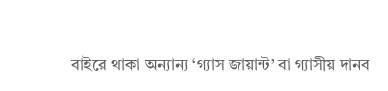বাইরে থাকা অন্যান্য ‘গ্যাস জায়ান্ট’ বা গ্যাসীয় দানব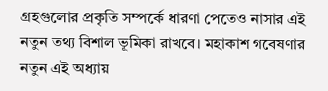গ্রহগুলোর প্রকৃতি সম্পর্কে ধারণা পেতেও নাসার এই নতুন তথ্য বিশাল ভূমিকা রাখবে। মহাকাশ গবেষণার নতুন এই অধ্যায়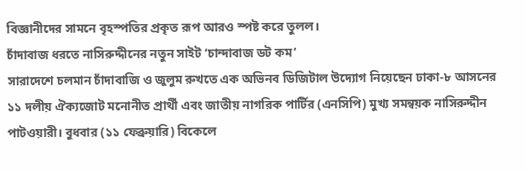বিজ্ঞানীদের সামনে বৃহস্পতির প্রকৃত রূপ আরও স্পষ্ট করে তুলল।
চাঁদাবাজ ধরতে নাসিরুদ্দীনের নতুন সাইট ‘চান্দাবাজ ডট কম’
সারাদেশে চলমান চাঁদাবাজি ও জুলুম রুখতে এক অভিনব ডিজিটাল উদ্যোগ নিয়েছেন ঢাকা-৮ আসনের ১১ দলীয় ঐক্যজোট মনোনীত প্রার্থী এবং জাতীয় নাগরিক পার্টির (এনসিপি) মুখ্য সমন্বয়ক নাসিরুদ্দীন পাটওয়ারী। বুধবার (১১ ফেব্রুয়ারি) বিকেলে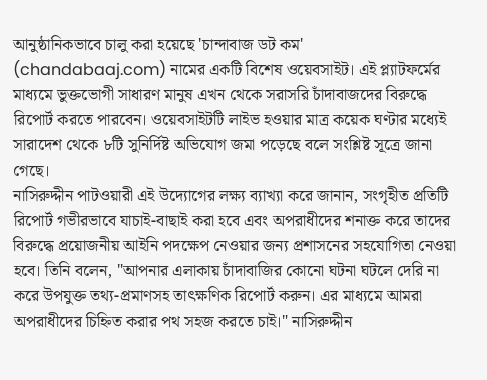আনুষ্ঠানিকভাবে চালু করা হয়েছে 'চান্দাবাজ ডট কম' (chandabaaj.com) নামের একটি বিশেষ ওয়েবসাইট। এই প্ল্যাটফর্মের মাধ্যমে ভুক্তভোগী সাধারণ মানুষ এখন থেকে সরাসরি চাঁদাবাজদের বিরুদ্ধে রিপোর্ট করতে পারবেন। ওয়েবসাইটটি লাইভ হওয়ার মাত্র কয়েক ঘণ্টার মধ্যেই সারাদেশ থেকে ৮টি সুনির্দিষ্ট অভিযোগ জমা পড়েছে বলে সংশ্লিষ্ট সূত্রে জানা গেছে।
নাসিরুদ্দীন পাটওয়ারী এই উদ্যোগের লক্ষ্য ব্যাখ্যা করে জানান, সংগৃহীত প্রতিটি রিপোর্ট গভীরভাবে যাচাই-বাছাই করা হবে এবং অপরাধীদের শনাক্ত করে তাদের বিরুদ্ধে প্রয়োজনীয় আইনি পদক্ষেপ নেওয়ার জন্য প্রশাসনের সহযোগিতা নেওয়া হবে। তিনি বলেন, "আপনার এলাকায় চাঁদাবাজির কোনো ঘটনা ঘটলে দেরি না করে উপযুক্ত তথ্য-প্রমাণসহ তাৎক্ষণিক রিপোর্ট করুন। এর মাধ্যমে আমরা অপরাধীদের চিহ্নিত করার পথ সহজ করতে চাই।" নাসিরুদ্দীন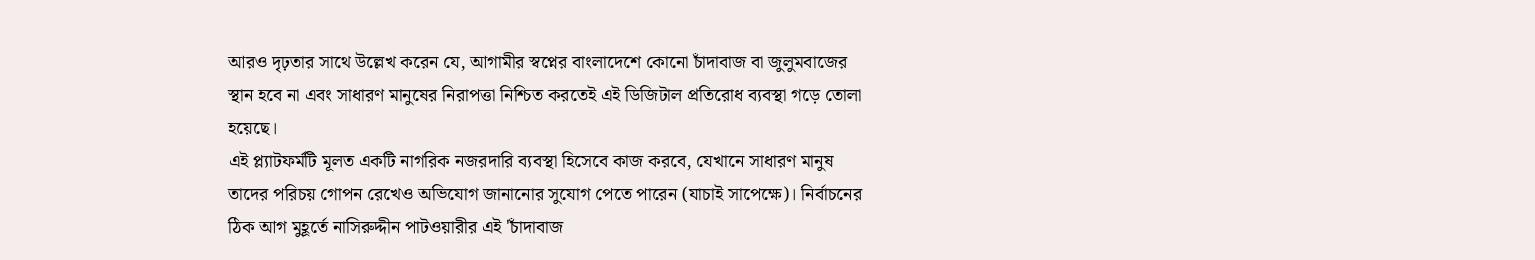আরও দৃঢ়তার সাথে উল্লেখ করেন যে, আগামীর স্বপ্নের বাংলাদেশে কোনো চাঁদাবাজ বা জুলুমবাজের স্থান হবে না এবং সাধারণ মানুষের নিরাপত্তা নিশ্চিত করতেই এই ডিজিটাল প্রতিরোধ ব্যবস্থা গড়ে তোলা হয়েছে।
এই প্ল্যাটফর্মটি মূলত একটি নাগরিক নজরদারি ব্যবস্থা হিসেবে কাজ করবে, যেখানে সাধারণ মানুষ তাদের পরিচয় গোপন রেখেও অভিযোগ জানানোর সুযোগ পেতে পারেন (যাচাই সাপেক্ষে)। নির্বাচনের ঠিক আগ মুহূর্তে নাসিরুদ্দীন পাটওয়ারীর এই 'চাঁদাবাজ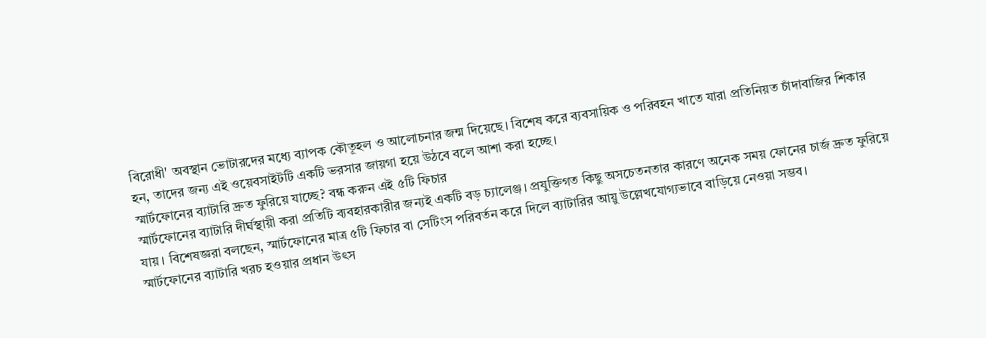বিরোধী' অবস্থান ভোটারদের মধ্যে ব্যাপক কৌতূহল ও আলোচনার জন্ম দিয়েছে। বিশেষ করে ব্যবসায়িক ও পরিবহন খাতে যারা প্রতিনিয়ত চাঁদাবাজির শিকার হন, তাদের জন্য এই ওয়েবসাইটটি একটি ভরসার জায়গা হয়ে উঠবে বলে আশা করা হচ্ছে।
স্মার্টফোনের ব্যাটারি দ্রুত ফুরিয়ে যাচ্ছে? বন্ধ করুন এই ৫টি ফিচার
স্মার্টফোনের ব্যাটারি দীর্ঘস্থায়ী করা প্রতিটি ব্যবহারকারীর জন্যই একটি বড় চ্যালেঞ্জ। প্রযুক্তিগত কিছু অসচেতনতার কারণে অনেক সময় ফোনের চার্জ দ্রুত ফুরিয়ে যায়। বিশেষজ্ঞরা বলছেন, স্মার্টফোনের মাত্র ৫টি ফিচার বা সেটিংস পরিবর্তন করে দিলে ব্যাটারির আয়ু উল্লেখযোগ্যভাবে বাড়িয়ে নেওয়া সম্ভব।
স্মার্টফোনের ব্যাটারি খরচ হওয়ার প্রধান উৎস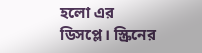হলো এর ডিসপ্লে। স্ক্রিনের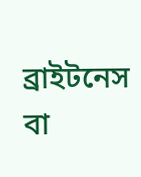ব্রাইটনেস বা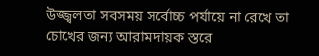উজ্জ্বলতা সবসময় সর্বোচ্চ পর্যায়ে না রেখে তা চোখের জন্য আরামদায়ক স্তরে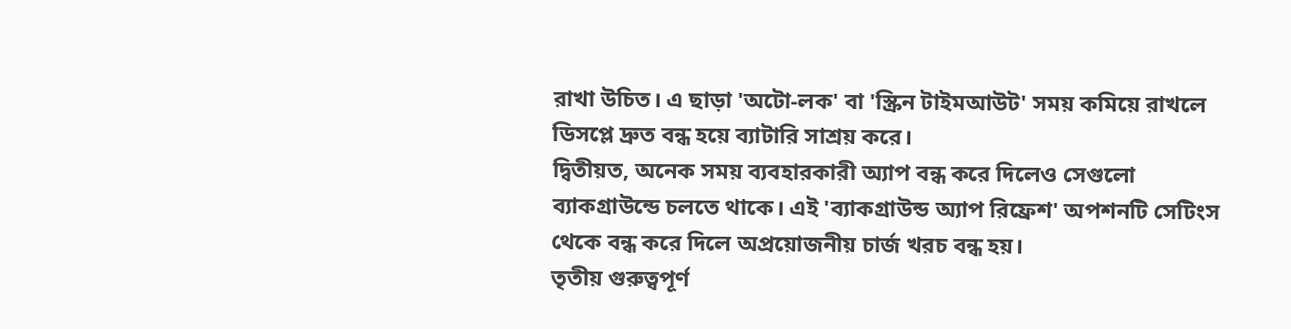রাখা উচিত। এ ছাড়া 'অটো-লক' বা 'স্ক্রিন টাইমআউট' সময় কমিয়ে রাখলে ডিসপ্লে দ্রুত বন্ধ হয়ে ব্যাটারি সাশ্রয় করে।
দ্বিতীয়ত, অনেক সময় ব্যবহারকারী অ্যাপ বন্ধ করে দিলেও সেগুলো ব্যাকগ্রাউন্ডে চলতে থাকে। এই 'ব্যাকগ্রাউন্ড অ্যাপ রিফ্রেশ' অপশনটি সেটিংস থেকে বন্ধ করে দিলে অপ্রয়োজনীয় চার্জ খরচ বন্ধ হয়।
তৃতীয় গুরুত্বপূর্ণ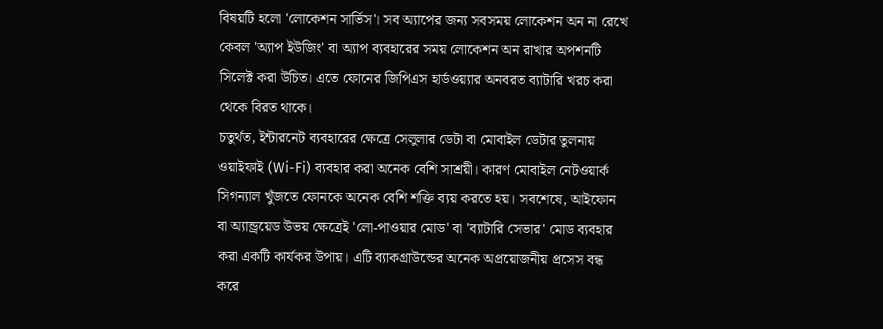বিষয়টি হলো 'লোকেশন সার্ভিস'। সব অ্যাপের জন্য সবসময় লোকেশন অন না রেখে কেবল 'অ্যাপ ইউজিং' বা অ্যাপ ব্যবহারের সময় লোকেশন অন রাখার অপশনটি সিলেক্ট করা উচিত। এতে ফোনের জিপিএস হার্ডওয়্যার অনবরত ব্যাটারি খরচ করা থেকে বিরত থাকে।
চতুর্থত, ইন্টারনেট ব্যবহারের ক্ষেত্রে সেলুলার ডেটা বা মোবাইল ডেটার তুলনায় ওয়াইফাই (Wi-Fi) ব্যবহার করা অনেক বেশি সাশ্রয়ী। কারণ মোবাইল নেটওয়ার্ক সিগন্যাল খুঁজতে ফোনকে অনেক বেশি শক্তি ব্যয় করতে হয়। সবশেষে, আইফোন বা অ্যান্ড্রয়েড উভয় ক্ষেত্রেই 'লো-পাওয়ার মোড' বা 'ব্যাটারি সেভার' মোড ব্যবহার করা একটি কার্যকর উপায়। এটি ব্যাকগ্রাউন্ডের অনেক অপ্রয়োজনীয় প্রসেস বন্ধ করে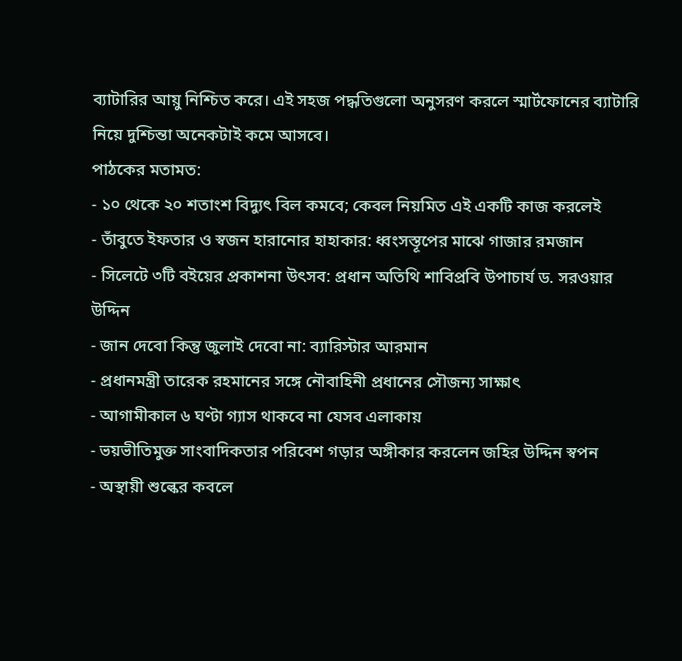ব্যাটারির আয়ু নিশ্চিত করে। এই সহজ পদ্ধতিগুলো অনুসরণ করলে স্মার্টফোনের ব্যাটারি নিয়ে দুশ্চিন্তা অনেকটাই কমে আসবে।
পাঠকের মতামত:
- ১০ থেকে ২০ শতাংশ বিদ্যুৎ বিল কমবে; কেবল নিয়মিত এই একটি কাজ করলেই
- তাঁবুতে ইফতার ও স্বজন হারানোর হাহাকার: ধ্বংসস্তূপের মাঝে গাজার রমজান
- সিলেটে ৩টি বইয়ের প্রকাশনা উৎসব: প্রধান অতিথি শাবিপ্রবি উপাচার্য ড. সরওয়ার উদ্দিন
- জান দেবো কিন্তু জুলাই দেবো না: ব্যারিস্টার আরমান
- প্রধানমন্ত্রী তারেক রহমানের সঙ্গে নৌবাহিনী প্রধানের সৌজন্য সাক্ষাৎ
- আগামীকাল ৬ ঘণ্টা গ্যাস থাকবে না যেসব এলাকায়
- ভয়ভীতিমুক্ত সাংবাদিকতার পরিবেশ গড়ার অঙ্গীকার করলেন জহির উদ্দিন স্বপন
- অস্থায়ী শুল্কের কবলে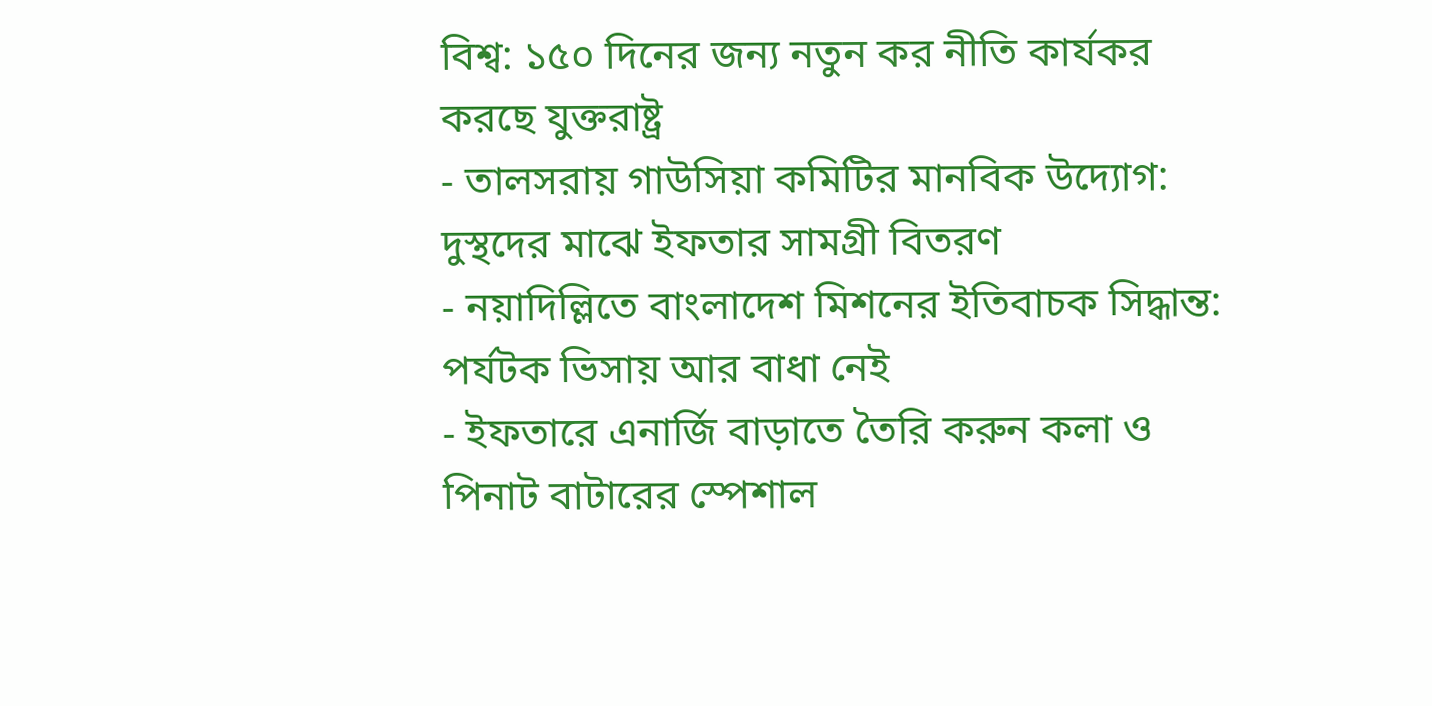বিশ্ব: ১৫০ দিনের জন্য নতুন কর নীতি কার্যকর করছে যুক্তরাষ্ট্র
- তালসরায় গাউসিয়া কমিটির মানবিক উদ্যোগ: দুস্থদের মাঝে ইফতার সামগ্রী বিতরণ
- নয়াদিল্লিতে বাংলাদেশ মিশনের ইতিবাচক সিদ্ধান্ত: পর্যটক ভিসায় আর বাধা নেই
- ইফতারে এনার্জি বাড়াতে তৈরি করুন কলা ও পিনাট বাটারের স্পেশাল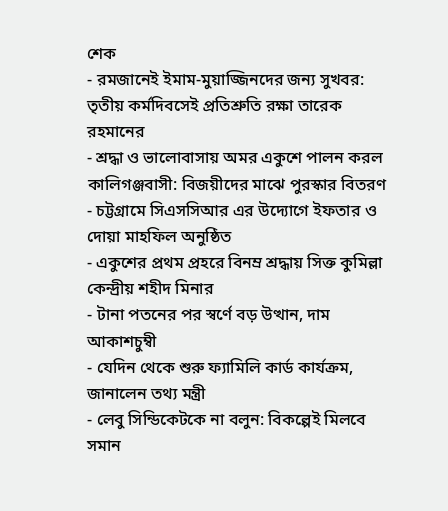শেক
- রমজানেই ইমাম-মুয়াজ্জিনদের জন্য সুখবর: তৃতীয় কর্মদিবসেই প্রতিশ্রুতি রক্ষা তারেক রহমানের
- শ্রদ্ধা ও ভালোবাসায় অমর একুশে পালন করল কালিগঞ্জবাসী: বিজয়ীদের মাঝে পুরস্কার বিতরণ
- চট্টগ্রামে সিএসসিআর এর উদ্যোগে ইফতার ও দোয়া মাহফিল অনুষ্ঠিত
- একুশের প্রথম প্রহরে বিনম্র শ্রদ্ধায় সিক্ত কুমিল্লা কেন্দ্রীয় শহীদ মিনার
- টানা পতনের পর স্বর্ণে বড় উত্থান, দাম আকাশচুম্বী
- যেদিন থেকে শুরু ফ্যামিলি কার্ড কার্যক্রম, জানালেন তথ্য মন্ত্রী
- লেবু সিন্ডিকেটকে না বলুন: বিকল্পেই মিলবে সমান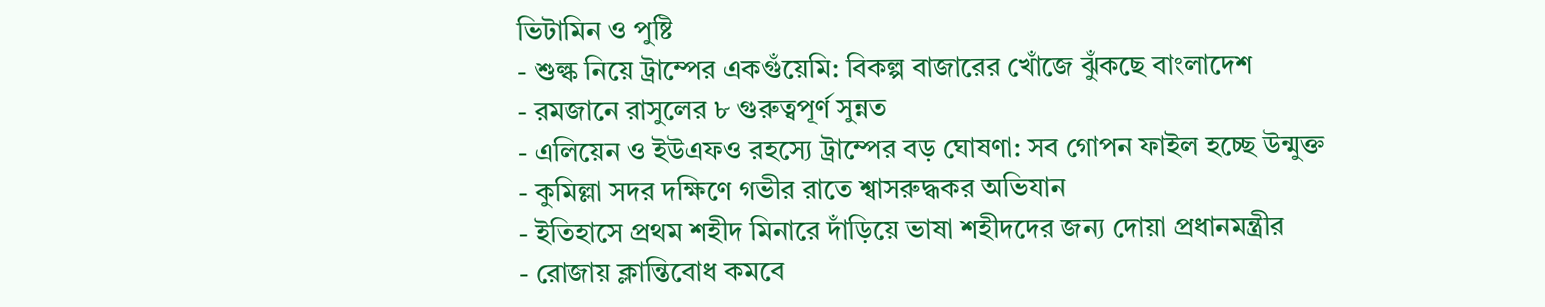ভিটামিন ও পুষ্টি
- শুল্ক নিয়ে ট্রাম্পের একগুঁয়েমি: বিকল্প বাজারের খোঁজে ঝুঁকছে বাংলাদেশ
- রমজানে রাসুলের ৮ গুরুত্বপূর্ণ সুন্নত
- এলিয়েন ও ইউএফও রহস্যে ট্রাম্পের বড় ঘোষণা: সব গোপন ফাইল হচ্ছে উন্মুক্ত
- কুমিল্লা সদর দক্ষিণে গভীর রাতে শ্বাসরুদ্ধকর অভিযান
- ইতিহাসে প্রথম শহীদ মিনারে দাঁড়িয়ে ভাষা শহীদদের জন্য দোয়া প্রধানমন্ত্রীর
- রোজায় ক্লান্তিবোধ কমবে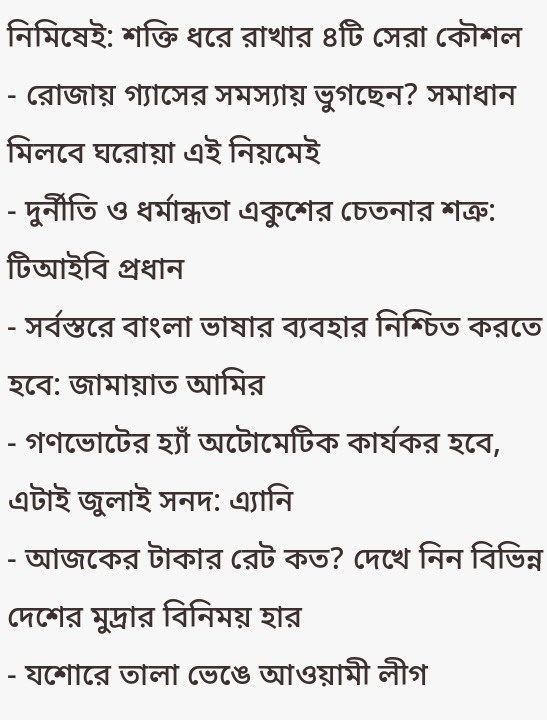নিমিষেই: শক্তি ধরে রাখার ৪টি সেরা কৌশল
- রোজায় গ্যাসের সমস্যায় ভুগছেন? সমাধান মিলবে ঘরোয়া এই নিয়মেই
- দুর্নীতি ও ধর্মান্ধতা একুশের চেতনার শত্রু: টিআইবি প্রধান
- সর্বস্তরে বাংলা ভাষার ব্যবহার নিশ্চিত করতে হবে: জামায়াত আমির
- গণভোটের হ্যাঁ অটোমেটিক কার্যকর হবে, এটাই জুলাই সনদ: এ্যানি
- আজকের টাকার রেট কত? দেখে নিন বিভিন্ন দেশের মুদ্রার বিনিময় হার
- যশোরে তালা ভেঙে আওয়ামী লীগ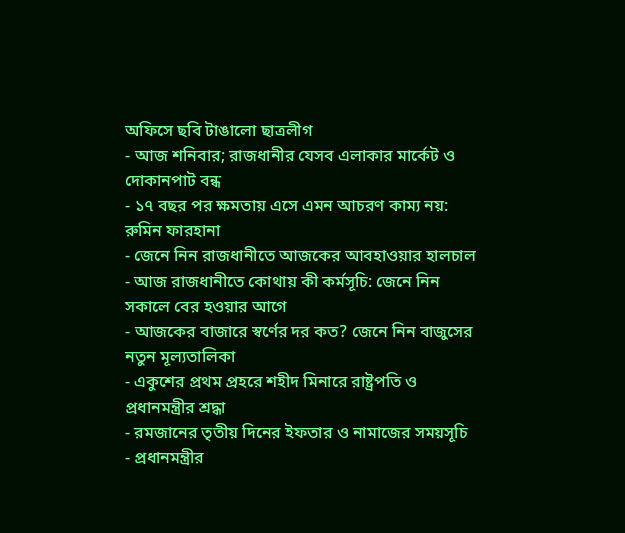অফিসে ছবি টাঙালো ছাত্রলীগ
- আজ শনিবার; রাজধানীর যেসব এলাকার মার্কেট ও দোকানপাট বন্ধ
- ১৭ বছর পর ক্ষমতায় এসে এমন আচরণ কাম্য নয়: রুমিন ফারহানা
- জেনে নিন রাজধানীতে আজকের আবহাওয়ার হালচাল
- আজ রাজধানীতে কোথায় কী কর্মসূচি: জেনে নিন সকালে বের হওয়ার আগে
- আজকের বাজারে স্বর্ণের দর কত? জেনে নিন বাজুসের নতুন মূল্যতালিকা
- একুশের প্রথম প্রহরে শহীদ মিনারে রাষ্ট্রপতি ও প্রধানমন্ত্রীর শ্রদ্ধা
- রমজানের তৃতীয় দিনের ইফতার ও নামাজের সময়সূচি
- প্রধানমন্ত্রীর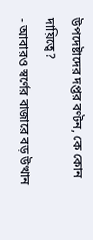উপদেষ্টাদের দপ্তর বণ্টন, কে কোন দায়িত্বে?
- আবারও স্বর্ণের বাজারে বড় উত্থান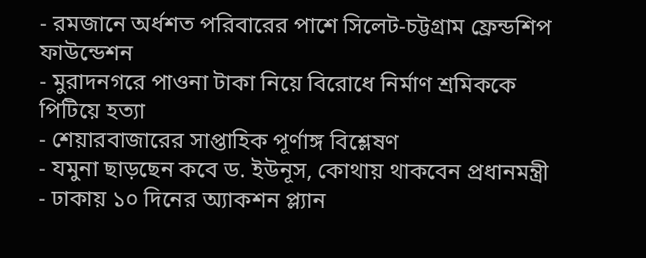- রমজানে অর্ধশত পরিবারের পাশে সিলেট-চট্টগ্রাম ফ্রেন্ডশিপ ফাউন্ডেশন
- মুরাদনগরে পাওনা টাকা নিয়ে বিরোধে নির্মাণ শ্রমিককে পিটিয়ে হত্যা
- শেয়ারবাজারের সাপ্তাহিক পূর্ণাঙ্গ বিশ্লেষণ
- যমুনা ছাড়ছেন কবে ড. ইউনূস, কোথায় থাকবেন প্রধানমন্ত্রী
- ঢাকায় ১০ দিনের অ্যাকশন প্ল্যান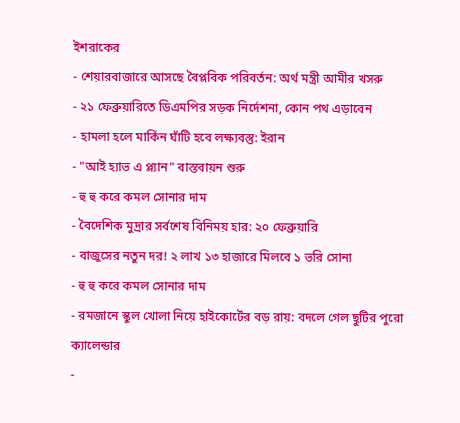ইশরাকের
- শেয়ারবাজারে আসছে বৈপ্লবিক পরিবর্তন: অর্থ মন্ত্রী আমীর খসরু
- ২১ ফেব্রুয়ারিতে ডিএমপির সড়ক নির্দেশনা, কোন পথ এড়াবেন
- হামলা হলে মার্কিন ঘাঁটি হবে লক্ষ্যবস্তু: ইরান
- "আই হ্যাভ এ প্ল্যান" বাস্তবায়ন শুরু
- হু হু করে কমল সোনার দাম
- বৈদেশিক মুদ্রার সর্বশেষ বিনিময় হার: ২০ ফেব্রুয়ারি
- বাজুসের নতুন দর! ২ লাখ ১৩ হাজারে মিলবে ১ ভরি সোনা
- হু হু করে কমল সোনার দাম
- রমজানে স্কুল খোলা নিয়ে হাইকোর্টের বড় রায়: বদলে গেল ছুটির পুরো ক্যালেন্ডার
-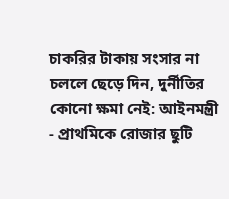চাকরির টাকায় সংসার না চললে ছেড়ে দিন, দুর্নীতির কোনো ক্ষমা নেই: আইনমন্ত্রী
- প্রাথমিকে রোজার ছুটি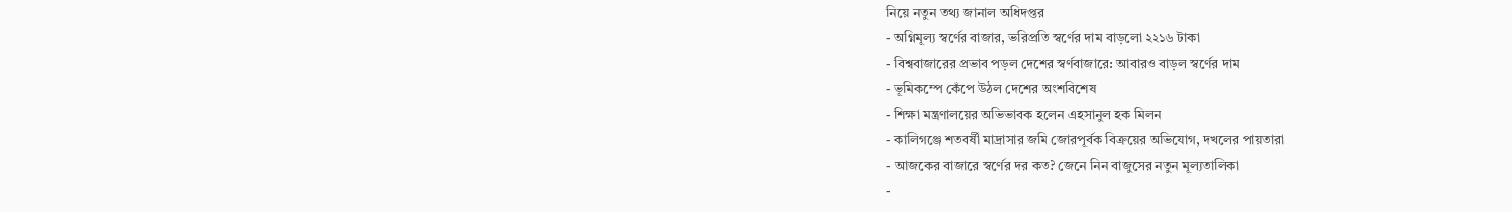নিয়ে নতুন তথ্য জানাল অধিদপ্তর
- অগ্নিমূল্য স্বর্ণের বাজার, ভরিপ্রতি স্বর্ণের দাম বাড়লো ২২১৬ টাকা
- বিশ্ববাজারের প্রভাব পড়ল দেশের স্বর্ণবাজারে: আবারও বাড়ল স্বর্ণের দাম
- ভূমিকম্পে কেঁপে উঠল দেশের অংশবিশেষ
- শিক্ষা মন্ত্রণালয়ের অভিভাবক হলেন এহসানুল হক মিলন
- কালিগঞ্জে শতবর্ষী মাদ্রাসার জমি জোরপূর্বক বিক্রয়ের অভিযোগ, দখলের পায়তারা
- আজকের বাজারে স্বর্ণের দর কত? জেনে নিন বাজুসের নতুন মূল্যতালিকা
-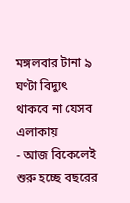মঙ্গলবার টানা ৯ ঘণ্টা বিদ্যুৎ থাকবে না যেসব এলাকায়
- আজ বিকেলেই শুরু হচ্ছে বছরের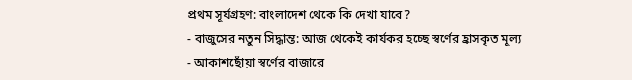প্রথম সূর্যগ্রহণ: বাংলাদেশ থেকে কি দেখা যাবে?
- বাজুসের নতুন সিদ্ধান্ত: আজ থেকেই কার্যকর হচ্ছে স্বর্ণের হ্রাসকৃত মূল্য
- আকাশছোঁয়া স্বর্ণের বাজারে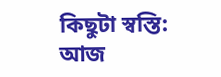কিছুটা স্বস্তি: আজ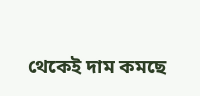থেকেই দাম কমছে